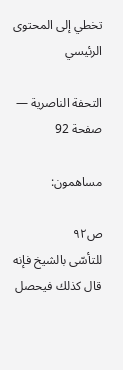تخطي إلى المحتوى الرئيسي

التحفة الناصرية — صفحة 92

مساهمون:

ص٩٢
للتأسّى بالشيخ فإنه قال كذلك فيحصل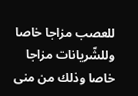للعصب مزاجا خاصا وللشّريانات مزاجا خاصا وذلك من منى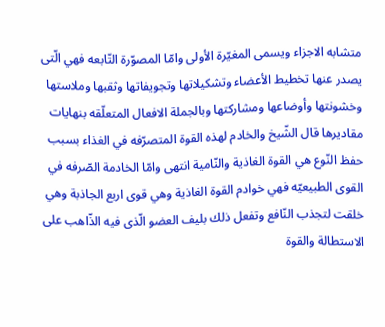متشابه الاجزاء ويسمى المغيّرة الأولى وامّا المصوّرة التّابعه فهي الّتى يصدر عنها تخطيط الأعضاء وتشكيلاتها وتجويفاتها وثقبها وملاستها وخشونتها وأوضاعها ومشاركتها وبالجملة الافعال المتعلّقه بنهايات مقاديرها قال الشّيخ والخادم لهذه القوة المتصرّفه في الغذاء بسبب حفظ النّوع هي القوة الغاذية والنّامية انتهى وامّا الخادمة الصّرفه في القوى الطبيعيّه فهي خوادم القوة الغاذية وهي قوى اربع الجاذبة وهي خلقت لتجذب النّافع وتفعل ذلك بليف العضو الّذى فيه الذّاهب على الاستطالة والقوة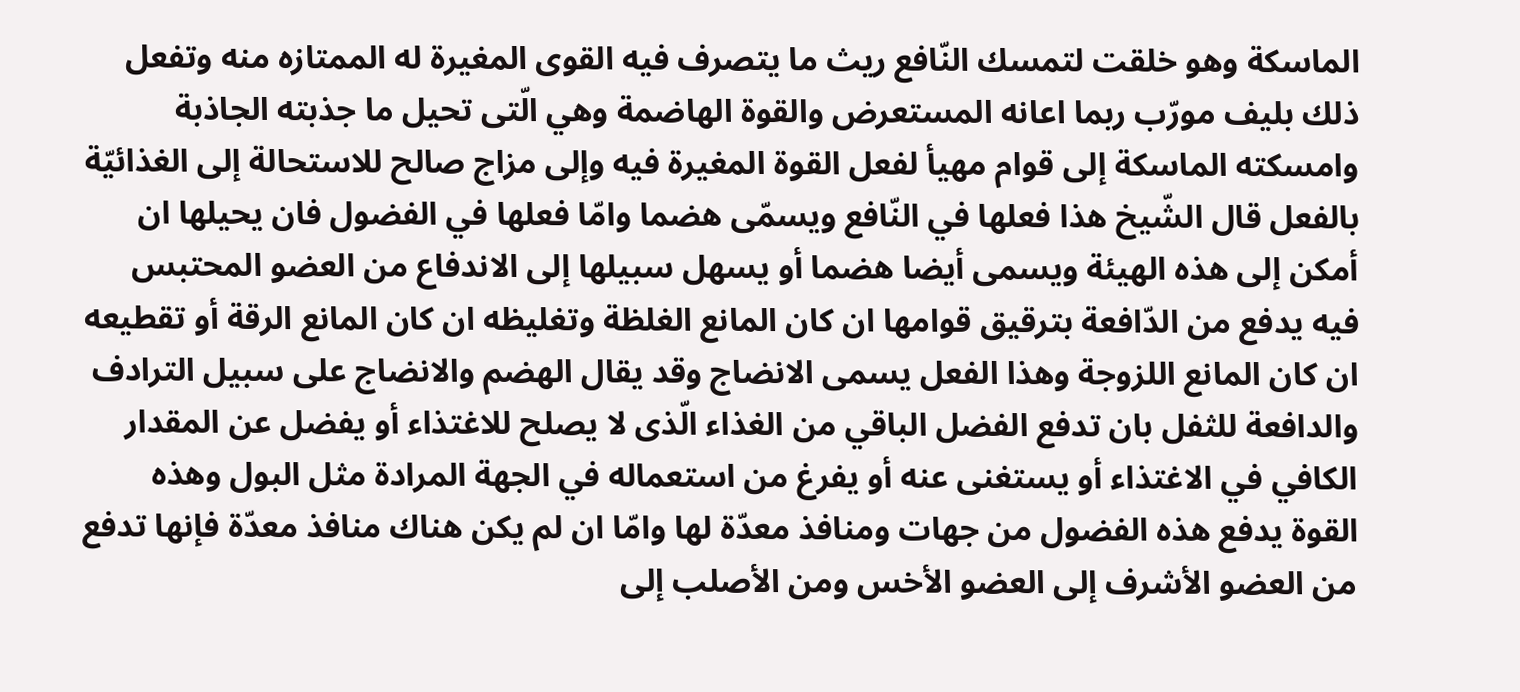الماسكة وهو خلقت لتمسك النّافع ريث ما يتصرف فيه القوى المغيرة له الممتازه منه وتفعل ذلك بليف مورّب ربما اعانه المستعرض والقوة الهاضمة وهي الّتى تحيل ما جذبته الجاذبة وامسكته الماسكة إلى قوام مهيأ لفعل القوة المغيرة فيه وإلى مزاج صالح للاستحالة إلى الغذائيّة بالفعل قال الشّيخ هذا فعلها في النّافع ويسمّى هضما وامّا فعلها في الفضول فان يحيلها ان أمكن إلى هذه الهيئة ويسمى أيضا هضما أو يسهل سبيلها إلى الاندفاع من العضو المحتبس فيه يدفع من الدّافعة بترقيق قوامها ان كان المانع الغلظة وتغليظه ان كان المانع الرقة أو تقطيعه ان كان المانع اللزوجة وهذا الفعل يسمى الانضاج وقد يقال الهضم والانضاج على سبيل الترادف والدافعة للثفل بان تدفع الفضل الباقي من الغذاء الّذى لا يصلح للاغتذاء أو يفضل عن المقدار الكافي في الاغتذاء أو يستغنى عنه أو يفرغ من استعماله في الجهة المرادة مثل البول وهذه القوة يدفع هذه الفضول من جهات ومنافذ معدّة لها وامّا ان لم يكن هناك منافذ معدّة فإنها تدفع من العضو الأشرف إلى العضو الأخس ومن الأصلب إلى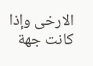الارخى وإذا كانت جهة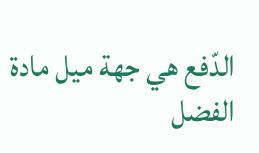الدّفع هي جهة ميل مادة الفضل